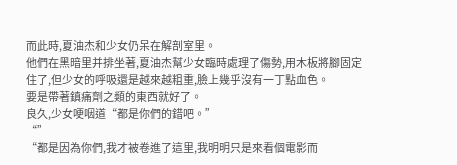而此時,夏油杰和少女仍呆在解剖室里。
他們在黑暗里并排坐著,夏油杰幫少女臨時處理了傷勢,用木板將腳固定住了,但少女的呼吸還是越來越粗重,臉上幾乎沒有一丁點血色。
要是帶著鎮痛劑之類的東西就好了。
良久,少女哽咽道“都是你們的錯吧。”
“”
“都是因為你們,我才被卷進了這里,我明明只是來看個電影而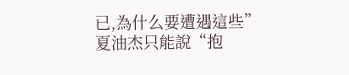已,為什么要遭遇這些”
夏油杰只能說“抱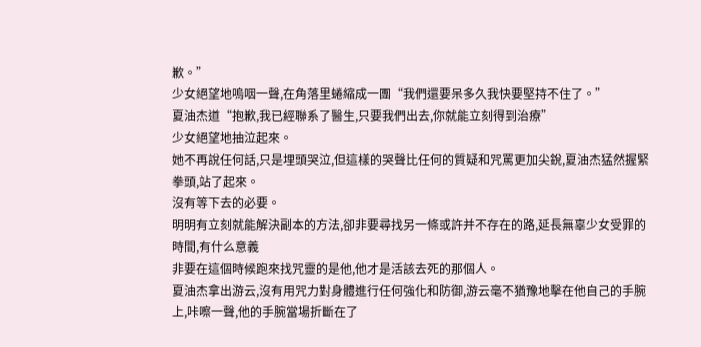歉。”
少女絕望地嗚咽一聲,在角落里蜷縮成一團“我們還要呆多久我快要堅持不住了。”
夏油杰道“抱歉,我已經聯系了醫生,只要我們出去,你就能立刻得到治療”
少女絕望地抽泣起來。
她不再說任何話,只是埋頭哭泣,但這樣的哭聲比任何的質疑和咒罵更加尖銳,夏油杰猛然握緊拳頭,站了起來。
沒有等下去的必要。
明明有立刻就能解決副本的方法,卻非要尋找另一條或許并不存在的路,延長無辜少女受罪的時間,有什么意義
非要在這個時候跑來找咒靈的是他,他才是活該去死的那個人。
夏油杰拿出游云,沒有用咒力對身體進行任何強化和防御,游云毫不猶豫地擊在他自己的手腕上,咔嚓一聲,他的手腕當場折斷在了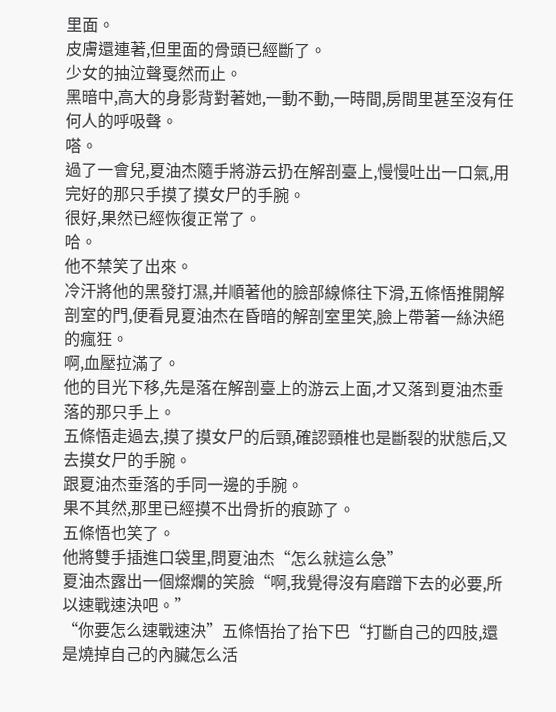里面。
皮膚還連著,但里面的骨頭已經斷了。
少女的抽泣聲戛然而止。
黑暗中,高大的身影背對著她,一動不動,一時間,房間里甚至沒有任何人的呼吸聲。
嗒。
過了一會兒,夏油杰隨手將游云扔在解剖臺上,慢慢吐出一口氣,用完好的那只手摸了摸女尸的手腕。
很好,果然已經恢復正常了。
哈。
他不禁笑了出來。
冷汗將他的黑發打濕,并順著他的臉部線條往下滑,五條悟推開解剖室的門,便看見夏油杰在昏暗的解剖室里笑,臉上帶著一絲決絕的瘋狂。
啊,血壓拉滿了。
他的目光下移,先是落在解剖臺上的游云上面,才又落到夏油杰垂落的那只手上。
五條悟走過去,摸了摸女尸的后頸,確認頸椎也是斷裂的狀態后,又去摸女尸的手腕。
跟夏油杰垂落的手同一邊的手腕。
果不其然,那里已經摸不出骨折的痕跡了。
五條悟也笑了。
他將雙手插進口袋里,問夏油杰“怎么就這么急”
夏油杰露出一個燦爛的笑臉“啊,我覺得沒有磨蹭下去的必要,所以速戰速決吧。”
“你要怎么速戰速決”五條悟抬了抬下巴“打斷自己的四肢,還是燒掉自己的內臟怎么活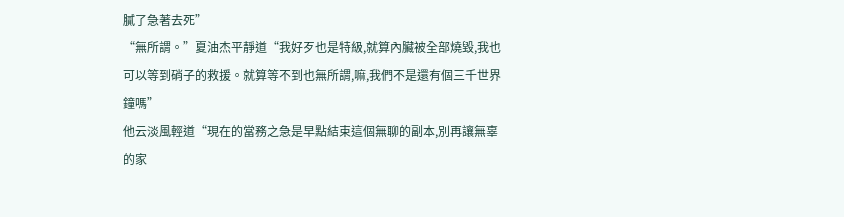膩了急著去死”
“無所謂。”夏油杰平靜道“我好歹也是特級,就算內臟被全部燒毀,我也可以等到硝子的救援。就算等不到也無所謂,嘛,我們不是還有個三千世界鐘嗎”
他云淡風輕道“現在的當務之急是早點結束這個無聊的副本,別再讓無辜的家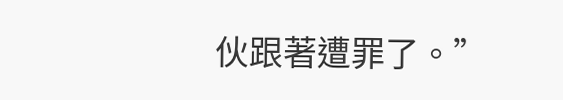伙跟著遭罪了。”